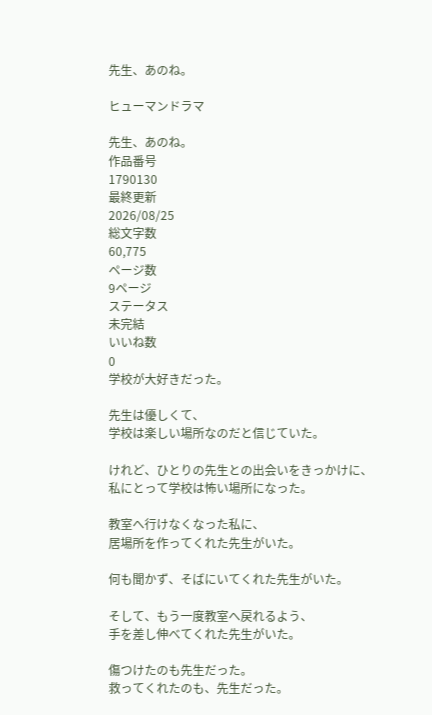先生、あのね。

ヒューマンドラマ

先生、あのね。
作品番号
1790130
最終更新
2026/08/25
総文字数
60,775
ページ数
9ページ
ステータス
未完結
いいね数
0
学校が大好きだった。

先生は優しくて、
学校は楽しい場所なのだと信じていた。

けれど、ひとりの先生との出会いをきっかけに、
私にとって学校は怖い場所になった。

教室へ行けなくなった私に、
居場所を作ってくれた先生がいた。

何も聞かず、そばにいてくれた先生がいた。

そして、もう一度教室へ戻れるよう、
手を差し伸べてくれた先生がいた。

傷つけたのも先生だった。
救ってくれたのも、先生だった。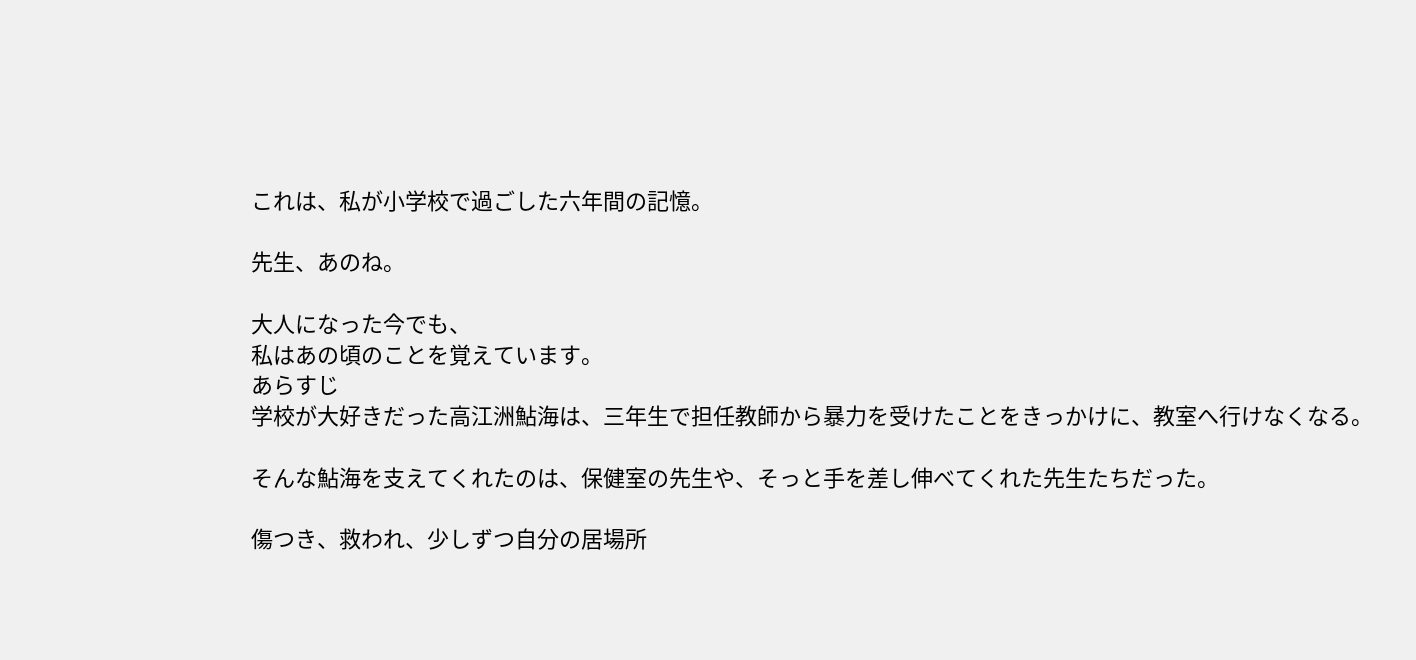これは、私が小学校で過ごした六年間の記憶。

先生、あのね。

大人になった今でも、
私はあの頃のことを覚えています。
あらすじ
学校が大好きだった高江洲鮎海は、三年生で担任教師から暴力を受けたことをきっかけに、教室へ行けなくなる。

そんな鮎海を支えてくれたのは、保健室の先生や、そっと手を差し伸べてくれた先生たちだった。

傷つき、救われ、少しずつ自分の居場所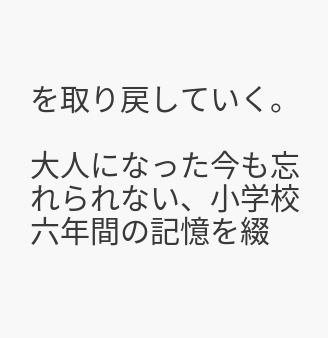を取り戻していく。

大人になった今も忘れられない、小学校六年間の記憶を綴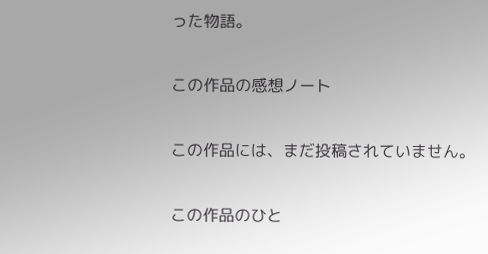った物語。

この作品の感想ノート

この作品には、まだ投稿されていません。

この作品のひと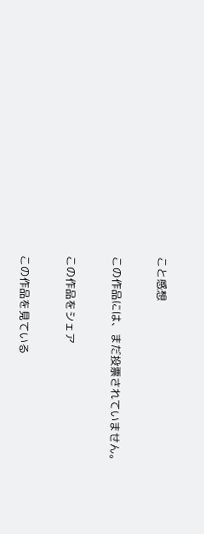こと感想

この作品には、まだ投票されていません。

この作品をシェア

この作品を見ている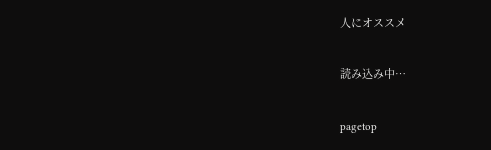人にオススメ

読み込み中…

pagetop